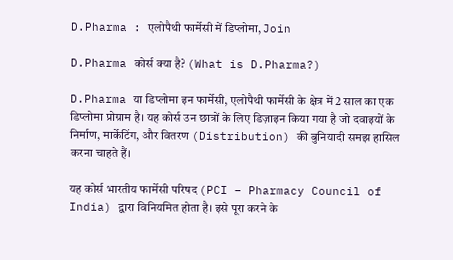D.Pharma : एलोपैथी फार्मेसी में डिप्लोमा, Join

D.Pharma कोर्स क्या है? (What is D.Pharma?)

D.Pharma या डिप्लोमा इन फार्मेसी, एलोपैथी फार्मेसी के क्षेत्र में 2 साल का एक डिप्लोमा प्रोग्राम है। यह कोर्स उन छात्रों के लिए डिज़ाइन किया गया है जो दवाइयों के निर्माण, मार्केटिंग, और वितरण (Distribution) की बुनियादी समझ हासिल करना चाहते हैं।

यह कोर्स भारतीय फार्मेसी परिषद (PCI – Pharmacy Council of India) द्वारा विनियमित होता है। इसे पूरा करने के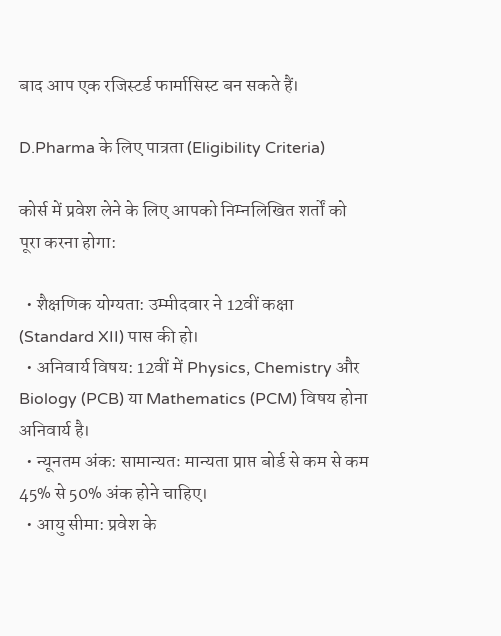बाद आप एक रजिस्टर्ड फार्मासिस्ट बन सकते हैं।

D.Pharma के लिए पात्रता (Eligibility Criteria)

कोर्स में प्रवेश लेने के लिए आपको निम्नलिखित शर्तों को पूरा करना होगा:

  • शैक्षणिक योग्यता: उम्मीदवार ने 12वीं कक्षा (Standard XII) पास की हो।
  • अनिवार्य विषय: 12वीं में Physics, Chemistry और Biology (PCB) या Mathematics (PCM) विषय होना अनिवार्य है।
  • न्यूनतम अंक: सामान्यतः मान्यता प्राप्त बोर्ड से कम से कम 45% से 50% अंक होने चाहिए।
  • आयु सीमा: प्रवेश के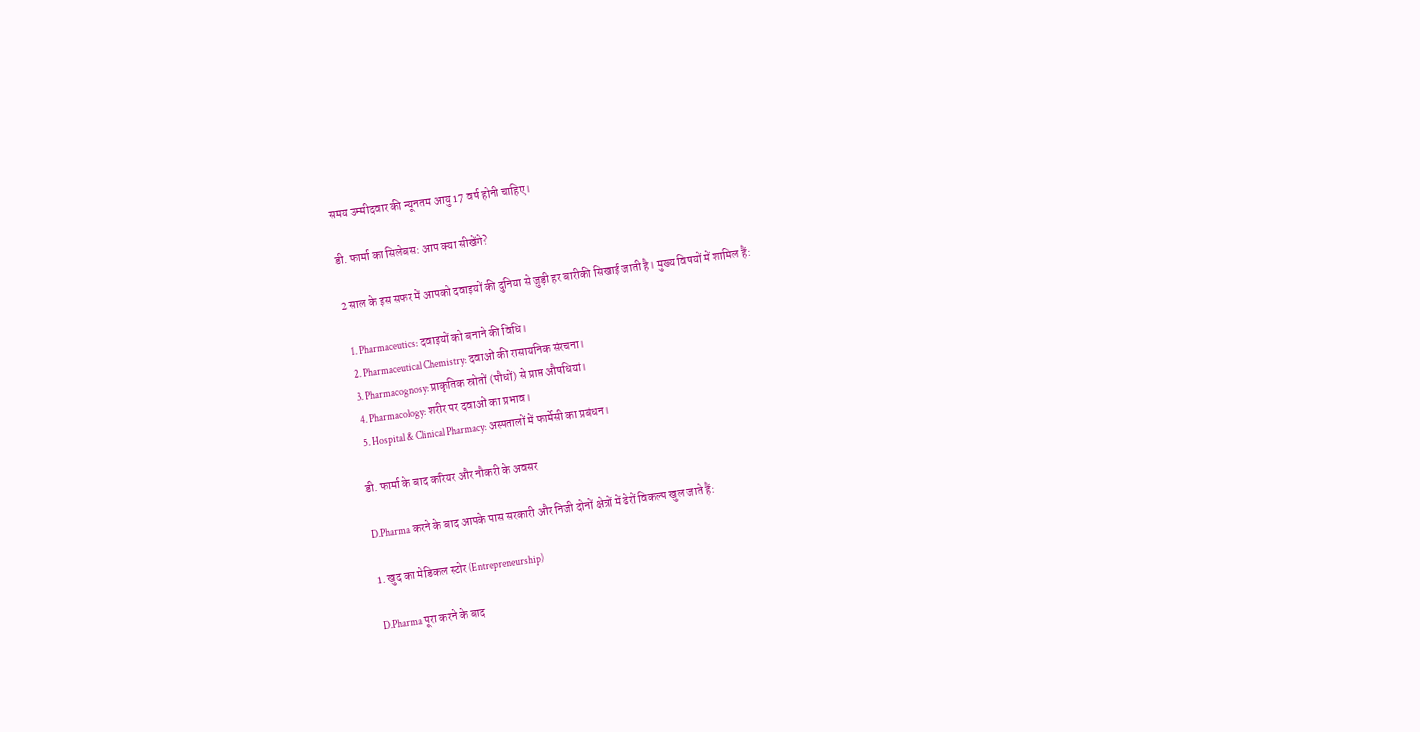समय उम्मीदवार की न्यूनतम आयु 17 वर्ष होनी चाहिए।

डी. फार्मा का सिलेबस: आप क्या सीखेंगे?

2 साल के इस सफर में आपको दवाइयों की दुनिया से जुड़ी हर बारीकी सिखाई जाती है। मुख्य विषयों में शामिल हैं:

  1. Pharmaceutics: दवाइयों को बनाने की विधि।
  2. Pharmaceutical Chemistry: दवाओं की रासायनिक संरचना।
  3. Pharmacognosy: प्राकृतिक स्रोतों (पौधों) से प्राप्त औषधियां।
  4. Pharmacology: शरीर पर दवाओं का प्रभाव।
  5. Hospital & Clinical Pharmacy: अस्पतालों में फार्मेसी का प्रबंधन।

डी. फार्मा के बाद करियर और नौकरी के अवसर

D.Pharma करने के बाद आपके पास सरकारी और निजी दोनों क्षेत्रों में ढेरों विकल्प खुल जाते हैं:

1. खुद का मेडिकल स्टोर (Entrepreneurship)

D.Pharma पूरा करने के बाद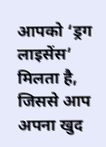आपको ‘ड्रग लाइसेंस’ मिलता है, जिससे आप अपना खुद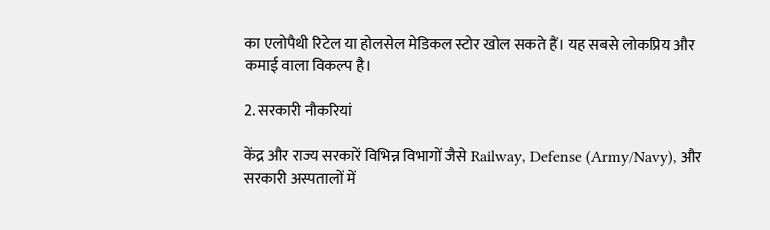का एलोपैथी रिटेल या होलसेल मेडिकल स्टोर खोल सकते हैं। यह सबसे लोकप्रिय और कमाई वाला विकल्प है।

2. सरकारी नौकरियां

केंद्र और राज्य सरकारें विभिन्न विभागों जैसे Railway, Defense (Army/Navy), और सरकारी अस्पतालों में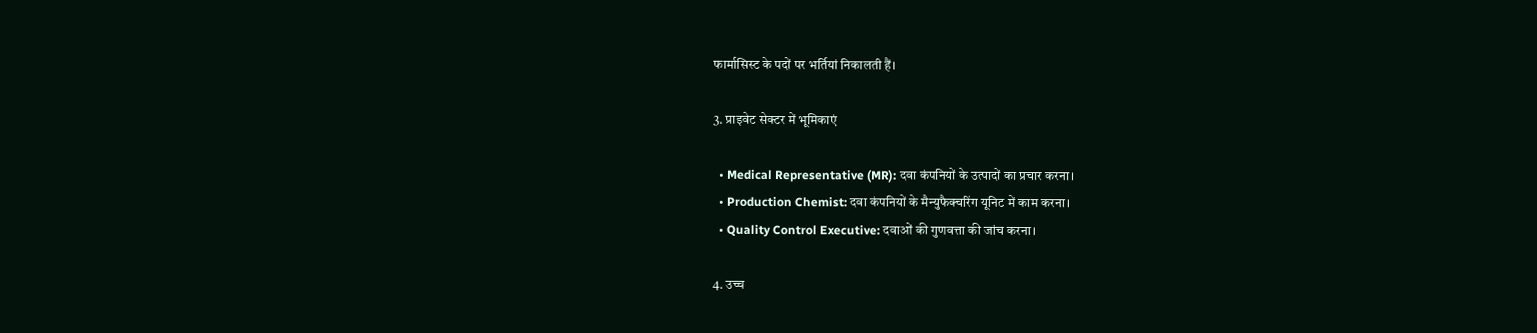फार्मासिस्ट के पदों पर भर्तियां निकालती हैं।

3. प्राइवेट सेक्टर में भूमिकाएं

  • Medical Representative (MR): दवा कंपनियों के उत्पादों का प्रचार करना।
  • Production Chemist: दवा कंपनियों के मैन्युफैक्चरिंग यूनिट में काम करना।
  • Quality Control Executive: दवाओं की गुणवत्ता की जांच करना।

4. उच्च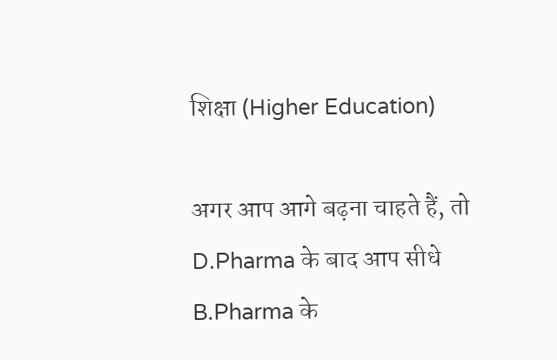शिक्षा (Higher Education)

अगर आप आगे बढ़ना चाहते हैं, तो D.Pharma के बाद आप सीधे B.Pharma के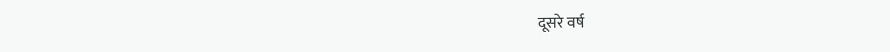दूसरे वर्ष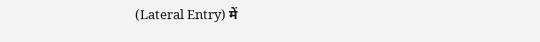(Lateral Entry) में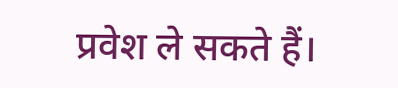प्रवेश ले सकते हैं।